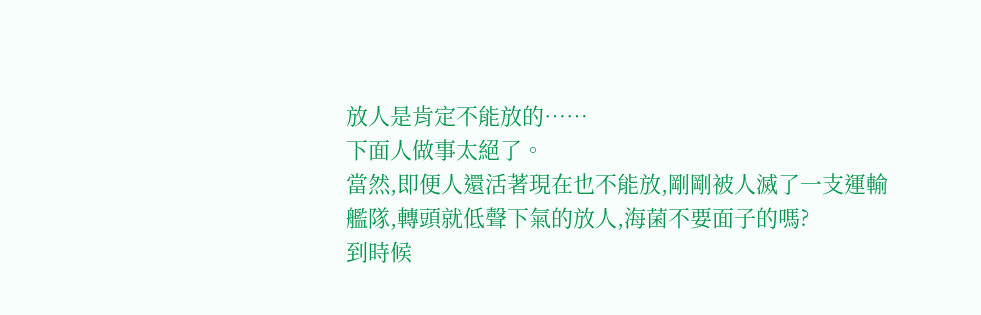放人是肯定不能放的……
下面人做事太絕了。
當然,即便人還活著現在也不能放,剛剛被人滅了一支運輸艦隊,轉頭就低聲下氣的放人,海菌不要面子的嗎?
到時候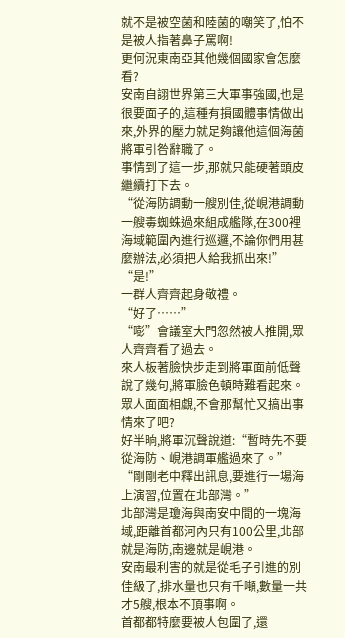就不是被空菌和陸菌的嘲笑了,怕不是被人指著鼻子罵啊!
更何況東南亞其他幾個國家會怎麼看?
安南自詡世界第三大軍事強國,也是很要面子的,這種有損國體事情做出來,外界的壓力就足夠讓他這個海菌將軍引咎辭職了。
事情到了這一步,那就只能硬著頭皮繼續打下去。
“從海防調動一艘別佳,從峴港調動一艘毒蜘蛛過來組成艦隊,在300裡海域範圍內進行巡邏,不論你們用甚麼辦法,必須把人給我抓出來!”
“是!”
一群人齊齊起身敬禮。
“好了……”
“嘭”會議室大門忽然被人推開,眾人齊齊看了過去。
來人板著臉快步走到將軍面前低聲說了幾句,將軍臉色頓時難看起來。
眾人面面相覷,不會那幫忙又搞出事情來了吧?
好半晌,將軍沉聲說道:“暫時先不要從海防、峴港調軍艦過來了。”
“剛剛老中釋出訊息,要進行一場海上演習,位置在北部灣。”
北部灣是瓊海與南安中間的一塊海域,距離首都河內只有100公里,北部就是海防,南邊就是峴港。
安南最利害的就是從毛子引進的別佳級了,排水量也只有千噸,數量一共才5艘,根本不頂事啊。
首都都特麼要被人包圍了,還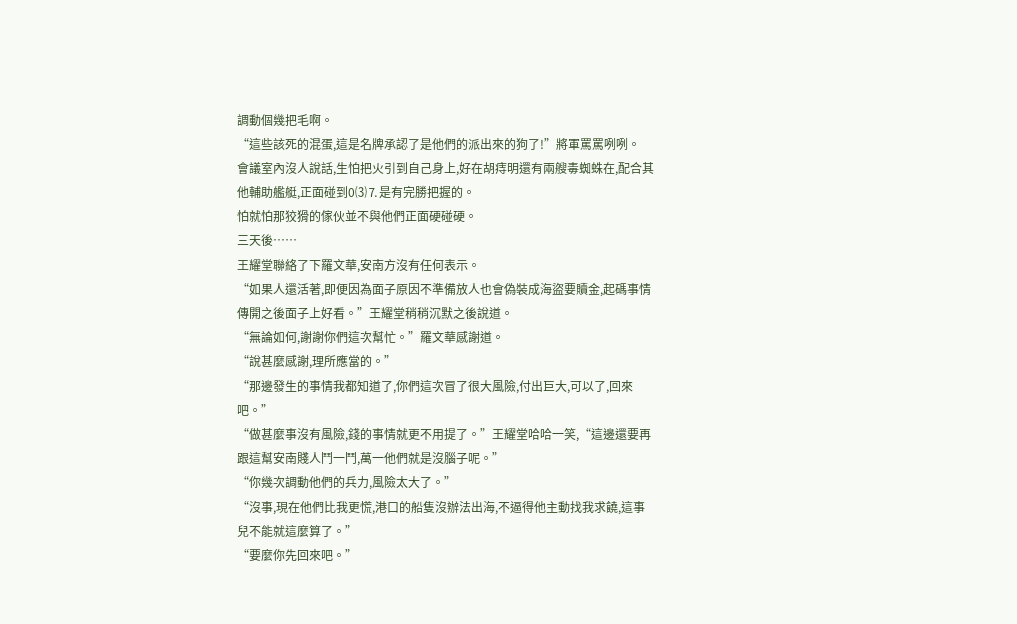調動個幾把毛啊。
“這些該死的混蛋,這是名牌承認了是他們的派出來的狗了!”將軍罵罵咧咧。
會議室內沒人說話,生怕把火引到自己身上,好在胡痔明還有兩艘毒蜘蛛在,配合其他輔助艦艇,正面碰到0⑶⒎是有完勝把握的。
怕就怕那狡猾的傢伙並不與他們正面硬碰硬。
三天後……
王耀堂聯絡了下羅文華,安南方沒有任何表示。
“如果人還活著,即便因為面子原因不準備放人也會偽裝成海盜要贖金,起碼事情傳開之後面子上好看。”王耀堂稍稍沉默之後說道。
“無論如何,謝謝你們這次幫忙。”羅文華感謝道。
“說甚麼感謝,理所應當的。”
“那邊發生的事情我都知道了,你們這次冒了很大風險,付出巨大,可以了,回來吧。”
“做甚麼事沒有風險,錢的事情就更不用提了。”王耀堂哈哈一笑,“這邊還要再跟這幫安南賤人鬥一鬥,萬一他們就是沒腦子呢。”
“你幾次調動他們的兵力,風險太大了。”
“沒事,現在他們比我更慌,港口的船隻沒辦法出海,不逼得他主動找我求饒,這事兒不能就這麼算了。”
“要麼你先回來吧。”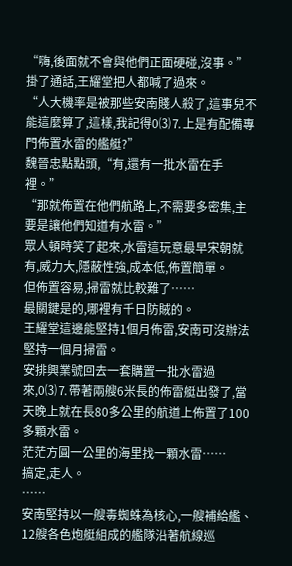“嗨,後面就不會與他們正面硬碰,沒事。”
掛了通話,王耀堂把人都喊了過來。
“人大機率是被那些安南賤人殺了,這事兒不能這麼算了,這樣,我記得0⑶⒎上是有配備專門佈置水雷的艦艇?”
魏晉忠點點頭,“有,還有一批水雷在手裡。”
“那就佈置在他們航路上,不需要多密集,主要是讓他們知道有水雷。”
眾人頓時笑了起來,水雷這玩意最早宋朝就有,威力大,隱蔽性強,成本低,佈置簡單。
但佈置容易,掃雷就比較難了……
最關鍵是的,哪裡有千日防賊的。
王耀堂這邊能堅持1個月佈雷,安南可沒辦法堅持一個月掃雷。
安排興業號回去一套購置一批水雷過來,0⑶⒎帶著兩艘6米長的佈雷艇出發了,當天晚上就在長80多公里的航道上佈置了100多顆水雷。
茫茫方圓一公里的海里找一顆水雷……
搞定,走人。
……
安南堅持以一艘毒蜘蛛為核心,一艘補給艦、12艘各色炮艇組成的艦隊沿著航線巡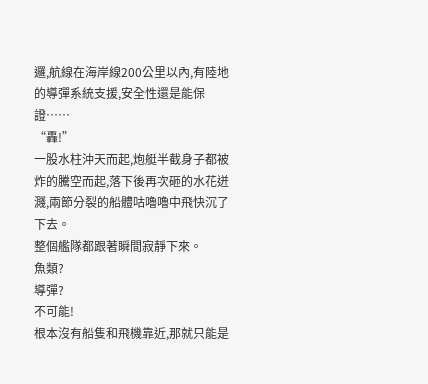邏,航線在海岸線200公里以內,有陸地的導彈系統支援,安全性還是能保證……
“轟!”
一股水柱沖天而起,炮艇半截身子都被炸的騰空而起,落下後再次砸的水花迸濺,兩節分裂的船體咕嚕嚕中飛快沉了下去。
整個艦隊都跟著瞬間寂靜下來。
魚類?
導彈?
不可能!
根本沒有船隻和飛機靠近,那就只能是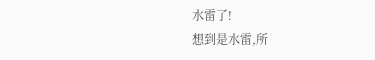水雷了!
想到是水雷,所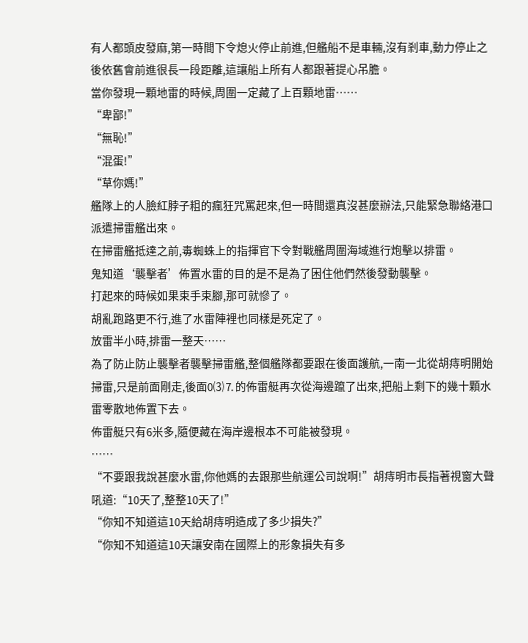有人都頭皮發麻,第一時間下令熄火停止前進,但艦船不是車輛,沒有剎車,動力停止之後依舊會前進很長一段距離,這讓船上所有人都跟著提心吊膽。
當你發現一顆地雷的時候,周圍一定藏了上百顆地雷……
“卑鄙!”
“無恥!”
“混蛋!”
“草你媽!”
艦隊上的人臉紅脖子粗的瘋狂咒罵起來,但一時間還真沒甚麼辦法,只能緊急聯絡港口派遣掃雷艦出來。
在掃雷艦抵達之前,毒蜘蛛上的指揮官下令對戰艦周圍海域進行炮擊以排雷。
鬼知道‘襲擊者’佈置水雷的目的是不是為了困住他們然後發動襲擊。
打起來的時候如果束手束腳,那可就慘了。
胡亂跑路更不行,進了水雷陣裡也同樣是死定了。
放雷半小時,排雷一整天……
為了防止防止襲擊者襲擊掃雷艦,整個艦隊都要跟在後面護航,一南一北從胡痔明開始掃雷,只是前面剛走,後面0⑶⒎的佈雷艇再次從海邊躥了出來,把船上剩下的幾十顆水雷零散地佈置下去。
佈雷艇只有6米多,隨便藏在海岸邊根本不可能被發現。
……
“不要跟我說甚麼水雷,你他媽的去跟那些航運公司說啊!”胡痔明市長指著視窗大聲吼道:“10天了,整整10天了!”
“你知不知道這10天給胡痔明造成了多少損失?”
“你知不知道這10天讓安南在國際上的形象損失有多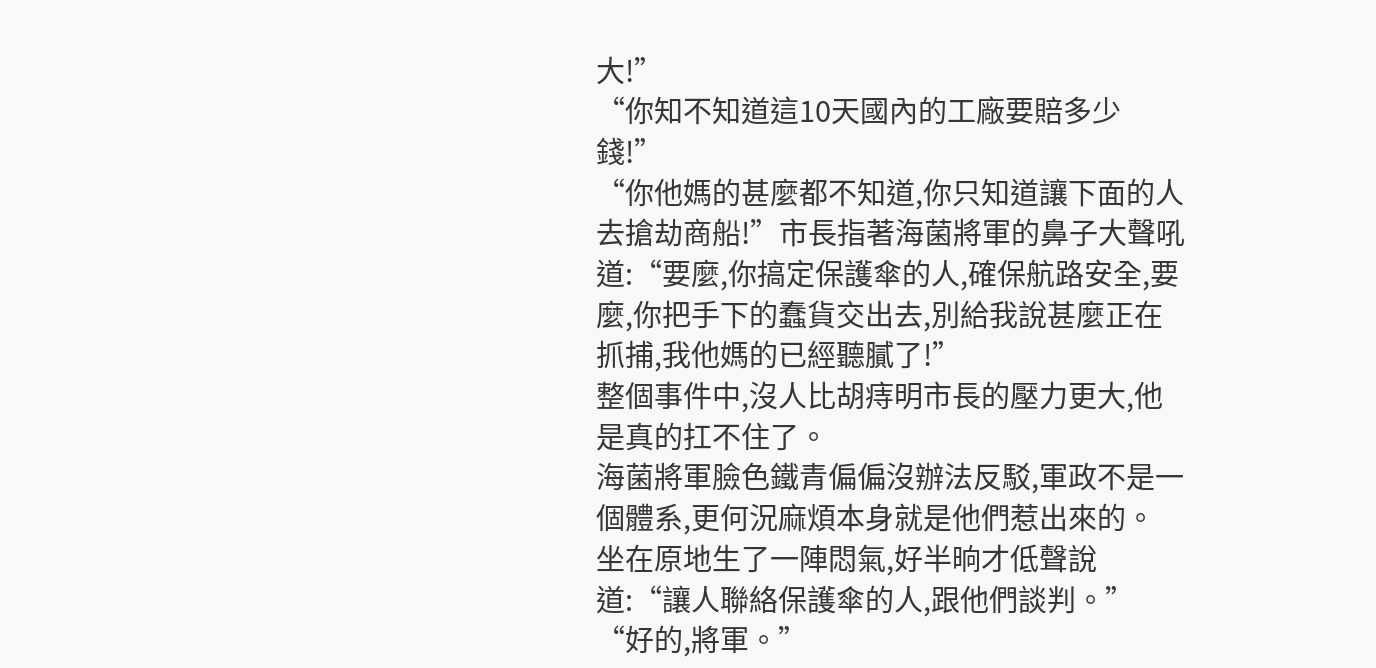大!”
“你知不知道這10天國內的工廠要賠多少錢!”
“你他媽的甚麼都不知道,你只知道讓下面的人去搶劫商船!”市長指著海菌將軍的鼻子大聲吼道:“要麼,你搞定保護傘的人,確保航路安全,要麼,你把手下的蠢貨交出去,別給我說甚麼正在抓捕,我他媽的已經聽膩了!”
整個事件中,沒人比胡痔明市長的壓力更大,他是真的扛不住了。
海菌將軍臉色鐵青偏偏沒辦法反駁,軍政不是一個體系,更何況麻煩本身就是他們惹出來的。
坐在原地生了一陣悶氣,好半晌才低聲說道:“讓人聯絡保護傘的人,跟他們談判。”
“好的,將軍。”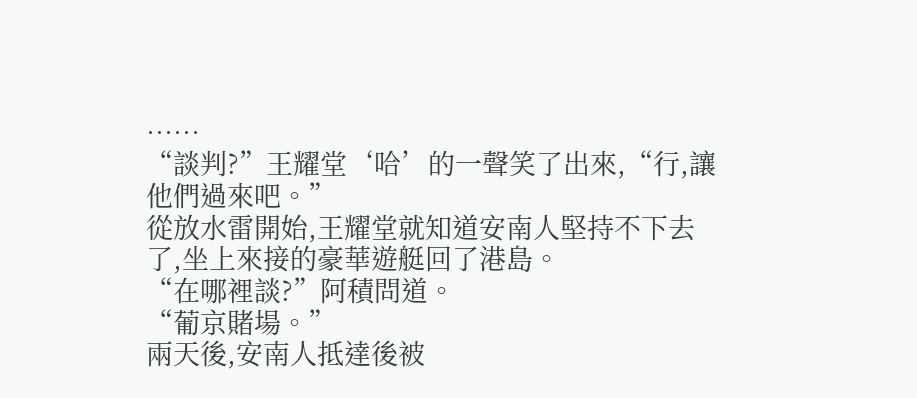……
“談判?”王耀堂‘哈’的一聲笑了出來,“行,讓他們過來吧。”
從放水雷開始,王耀堂就知道安南人堅持不下去了,坐上來接的豪華遊艇回了港島。
“在哪裡談?”阿積問道。
“葡京賭場。”
兩天後,安南人抵達後被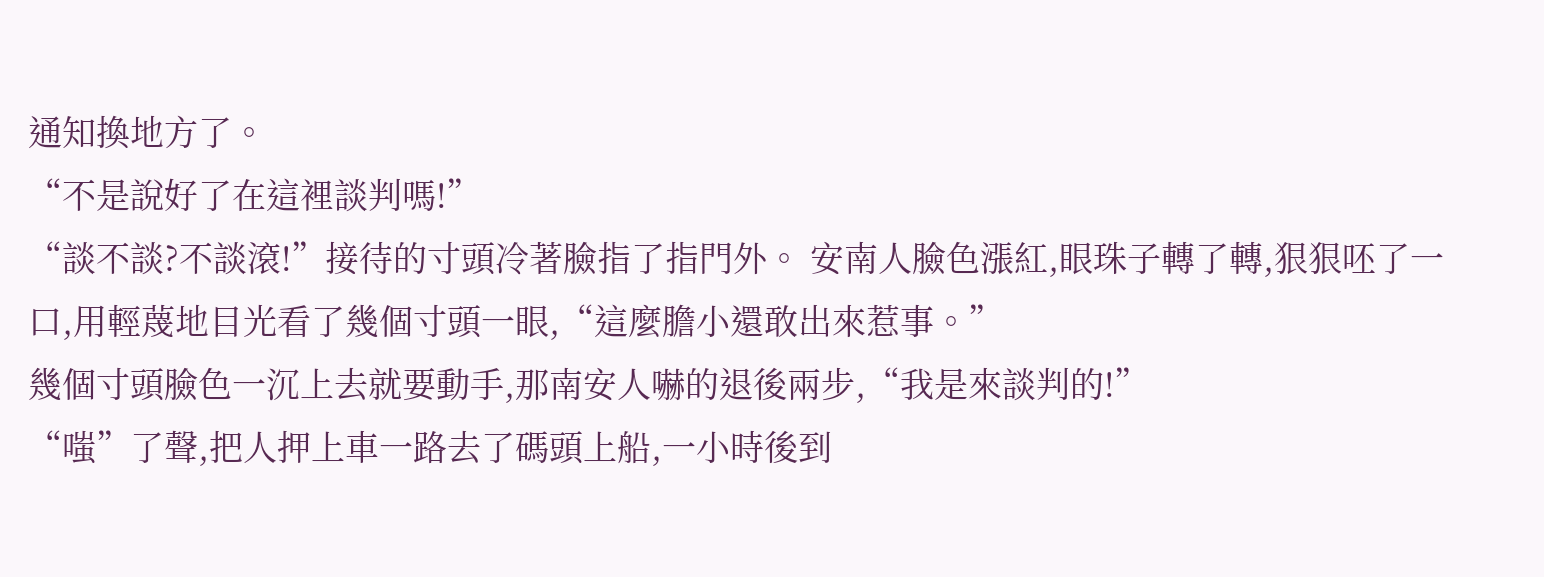通知換地方了。
“不是說好了在這裡談判嗎!”
“談不談?不談滾!”接待的寸頭冷著臉指了指門外。 安南人臉色漲紅,眼珠子轉了轉,狠狠呸了一口,用輕蔑地目光看了幾個寸頭一眼,“這麼膽小還敢出來惹事。”
幾個寸頭臉色一沉上去就要動手,那南安人嚇的退後兩步,“我是來談判的!”
“嗤”了聲,把人押上車一路去了碼頭上船,一小時後到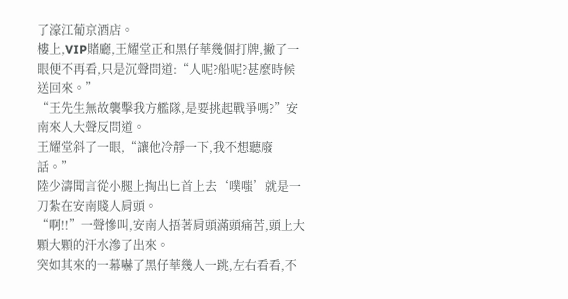了濠江葡京酒店。
樓上,VIP賭廳,王耀堂正和黑仔華幾個打牌,撇了一眼便不再看,只是沉聲問道:“人呢?船呢?甚麼時候送回來。”
“王先生無故襲擊我方艦隊,是要挑起戰爭嗎?”安南來人大聲反問道。
王耀堂斜了一眼,“讓他冷靜一下,我不想聽廢話。”
陸少濤聞言從小腿上掏出匕首上去‘噗嗤’就是一刀紮在安南賤人肩頭。
“啊!!”一聲慘叫,安南人捂著肩頭滿頭痛苦,頭上大顆大顆的汗水滲了出來。
突如其來的一幕嚇了黑仔華幾人一跳,左右看看,不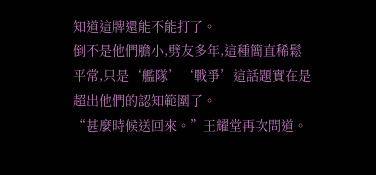知道這牌還能不能打了。
倒不是他們膽小,劈友多年,這種簡直稀鬆平常,只是‘艦隊’‘戰爭’這話題實在是超出他們的認知範圍了。
“甚麼時候送回來。”王耀堂再次問道。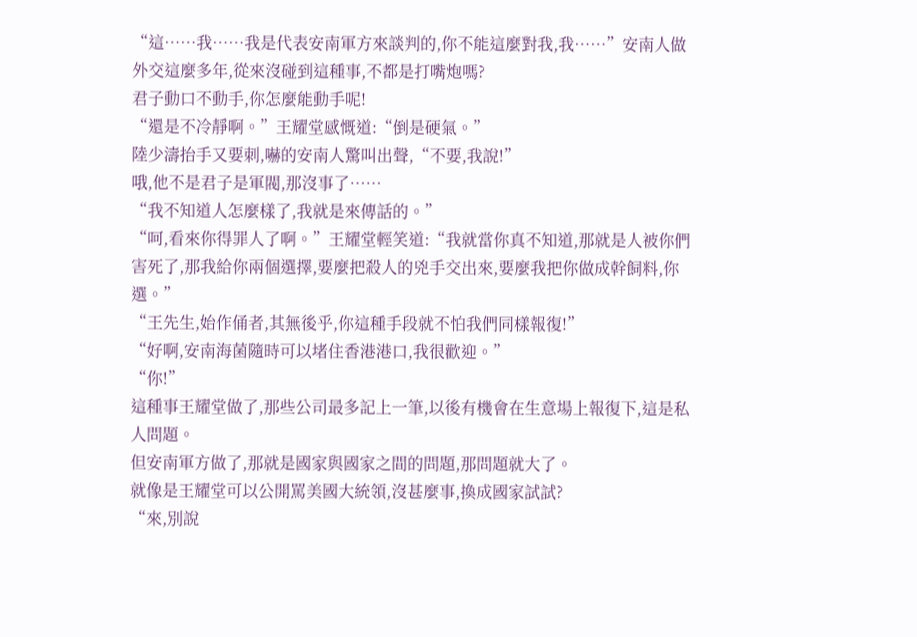“這……我……我是代表安南軍方來談判的,你不能這麼對我,我……”安南人做外交這麼多年,從來沒碰到這種事,不都是打嘴炮嗎?
君子動口不動手,你怎麼能動手呢!
“還是不冷靜啊。”王耀堂感慨道:“倒是硬氣。”
陸少濤抬手又要刺,嚇的安南人驚叫出聲,“不要,我說!”
哦,他不是君子是軍閥,那沒事了……
“我不知道人怎麼樣了,我就是來傳話的。”
“呵,看來你得罪人了啊。”王耀堂輕笑道:“我就當你真不知道,那就是人被你們害死了,那我給你兩個選擇,要麼把殺人的兇手交出來,要麼我把你做成幹飼料,你選。”
“王先生,始作俑者,其無後乎,你這種手段就不怕我們同樣報復!”
“好啊,安南海菌隨時可以堵住香港港口,我很歡迎。”
“你!”
這種事王耀堂做了,那些公司最多記上一筆,以後有機會在生意場上報復下,這是私人問題。
但安南軍方做了,那就是國家與國家之間的問題,那問題就大了。
就像是王耀堂可以公開罵美國大統領,沒甚麼事,換成國家試試?
“來,別說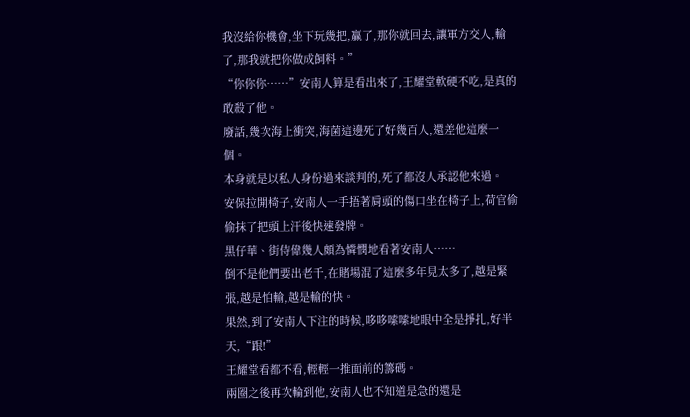我沒給你機會,坐下玩幾把,贏了,那你就回去,讓軍方交人,輸了,那我就把你做成飼料。”
“你你你……”安南人算是看出來了,王耀堂軟硬不吃,是真的敢殺了他。
廢話,幾次海上衝突,海菌這邊死了好幾百人,還差他這麼一個。
本身就是以私人身份過來談判的,死了都沒人承認他來過。
安保拉開椅子,安南人一手捂著肩頭的傷口坐在椅子上,荷官偷偷抹了把頭上汗後快速發牌。
黑仔華、街侍偉幾人頗為憐憫地看著安南人……
倒不是他們要出老千,在賭場混了這麼多年見太多了,越是緊張,越是怕輸,越是輸的快。
果然,到了安南人下注的時候,哆哆嗦嗦地眼中全是掙扎,好半天,“跟!”
王耀堂看都不看,輕輕一推面前的籌碼。
兩圈之後再次輪到他,安南人也不知道是急的還是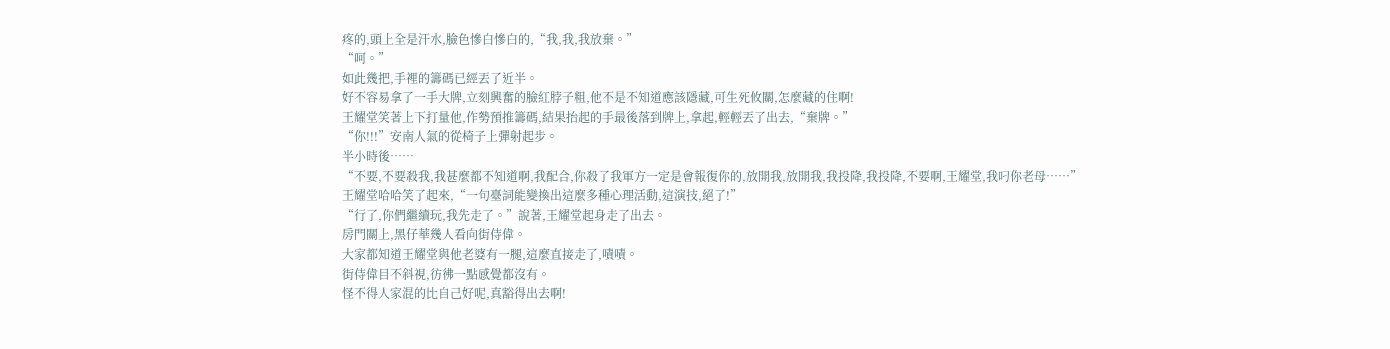疼的,頭上全是汗水,臉色慘白慘白的,“我,我,我放棄。”
“呵。”
如此幾把,手裡的籌碼已經丟了近半。
好不容易拿了一手大牌,立刻興奮的臉紅脖子粗,他不是不知道應該隱藏,可生死攸關,怎麼藏的住啊!
王耀堂笑著上下打量他,作勢預推籌碼,結果抬起的手最後落到牌上,拿起,輕輕丟了出去,“棄牌。”
“你!!!”安南人氣的從椅子上彈射起步。
半小時後……
“不要,不要殺我,我甚麼都不知道啊,我配合,你殺了我軍方一定是會報復你的,放開我,放開我,我投降,我投降,不要啊,王耀堂,我叼你老母……”
王耀堂哈哈笑了起來,“一句臺詞能變換出這麼多種心理活動,這演技,絕了!”
“行了,你們繼續玩,我先走了。”說著,王耀堂起身走了出去。
房門關上,黑仔華幾人看向街侍偉。
大家都知道王耀堂與他老婆有一腿,這麼直接走了,嘖嘖。
街侍偉目不斜視,彷彿一點感覺都沒有。
怪不得人家混的比自己好呢,真豁得出去啊!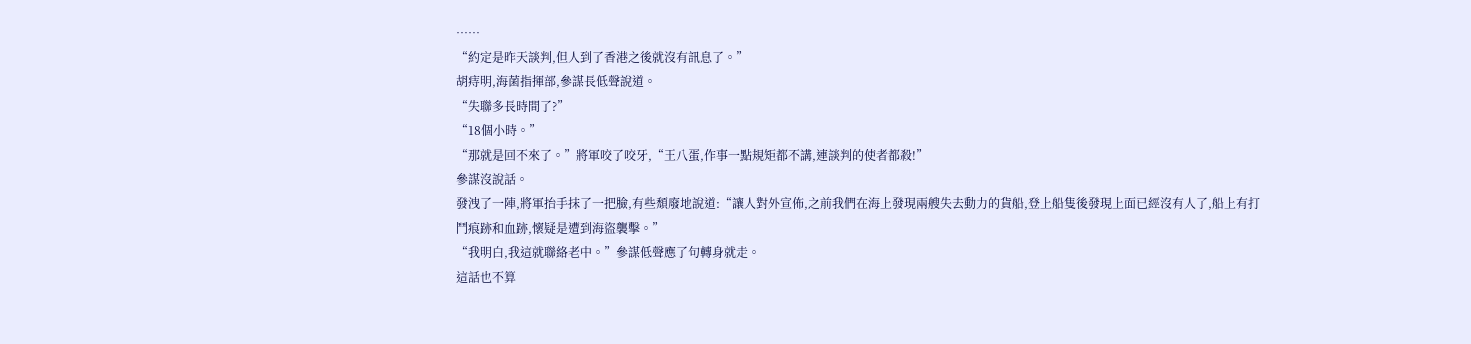……
“約定是昨天談判,但人到了香港之後就沒有訊息了。”
胡痔明,海菌指揮部,參謀長低聲說道。
“失聯多長時間了?”
“18個小時。”
“那就是回不來了。”將軍咬了咬牙,“王八蛋,作事一點規矩都不講,連談判的使者都殺!”
參謀沒說話。
發洩了一陣,將軍抬手抹了一把臉,有些頹廢地說道:“讓人對外宣佈,之前我們在海上發現兩艘失去動力的貨船,登上船隻後發現上面已經沒有人了,船上有打鬥痕跡和血跡,懷疑是遭到海盜襲擊。”
“我明白,我這就聯絡老中。”參謀低聲應了句轉身就走。
這話也不算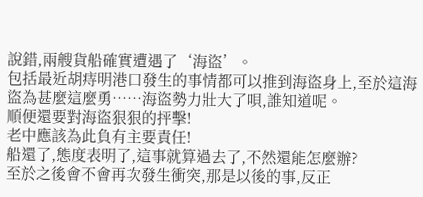說錯,兩艘貨船確實遭遇了‘海盜’。
包括最近胡痔明港口發生的事情都可以推到海盜身上,至於這海盜為甚麼這麼勇……海盜勢力壯大了唄,誰知道呢。
順便還要對海盜狠狠的抨擊!
老中應該為此負有主要責任!
船還了,態度表明了,這事就算過去了,不然還能怎麼辦?
至於之後會不會再次發生衝突,那是以後的事,反正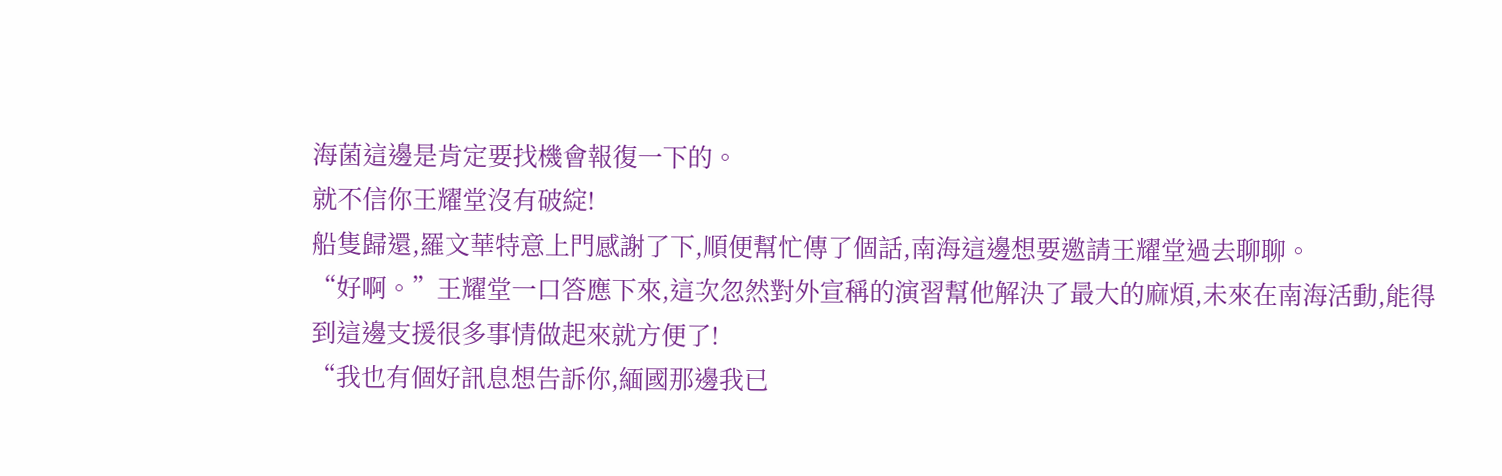海菌這邊是肯定要找機會報復一下的。
就不信你王耀堂沒有破綻!
船隻歸還,羅文華特意上門感謝了下,順便幫忙傳了個話,南海這邊想要邀請王耀堂過去聊聊。
“好啊。”王耀堂一口答應下來,這次忽然對外宣稱的演習幫他解決了最大的麻煩,未來在南海活動,能得到這邊支援很多事情做起來就方便了!
“我也有個好訊息想告訴你,緬國那邊我已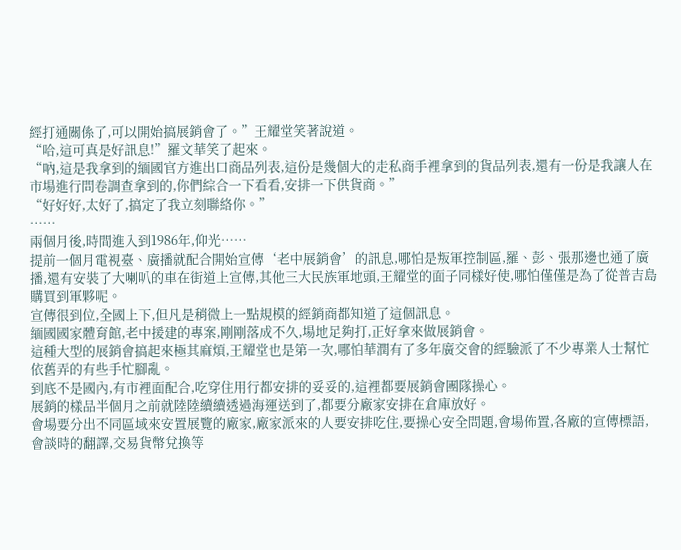經打通關係了,可以開始搞展銷會了。”王耀堂笑著說道。
“哈,這可真是好訊息!”羅文華笑了起來。
“吶,這是我拿到的緬國官方進出口商品列表,這份是幾個大的走私商手裡拿到的貨品列表,還有一份是我讓人在市場進行問卷調查拿到的,你們綜合一下看看,安排一下供貨商。”
“好好好,太好了,搞定了我立刻聯絡你。”
……
兩個月後,時間進入到1986年,仰光……
提前一個月電視臺、廣播就配合開始宣傳‘老中展銷會’的訊息,哪怕是叛軍控制區,羅、彭、張那邊也通了廣播,還有安裝了大喇叭的車在街道上宣傳,其他三大民族軍地頭,王耀堂的面子同樣好使,哪怕僅僅是為了從普吉島購買到軍夥呢。
宣傳很到位,全國上下,但凡是稍微上一點規模的經銷商都知道了這個訊息。
緬國國家體育館,老中援建的專案,剛剛落成不久,場地足夠打,正好拿來做展銷會。
這種大型的展銷會搞起來極其麻煩,王耀堂也是第一次,哪怕華潤有了多年廣交會的經驗派了不少專業人士幫忙依舊弄的有些手忙腳亂。
到底不是國內,有市裡面配合,吃穿住用行都安排的妥妥的,這裡都要展銷會團隊操心。
展銷的樣品半個月之前就陸陸續續透過海運送到了,都要分廠家安排在倉庫放好。
會場要分出不同區域來安置展覽的廠家,廠家派來的人要安排吃住,要操心安全問題,會場佈置,各廠的宣傳標語,會談時的翻譯,交易貨幣兌換等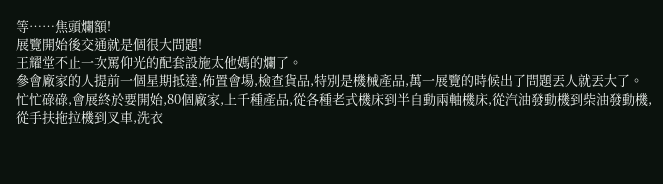等……焦頭爛額!
展覽開始後交通就是個很大問題!
王耀堂不止一次罵仰光的配套設施太他媽的爛了。
參會廠家的人提前一個星期抵達,佈置會場,檢查貨品,特別是機械產品,萬一展覽的時候出了問題丟人就丟大了。
忙忙碌碌,會展終於要開始,80個廠家,上千種產品,從各種老式機床到半自動兩軸機床,從汽油發動機到柴油發動機,從手扶拖拉機到叉車,洗衣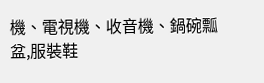機、電視機、收音機、鍋碗瓢盆,服裝鞋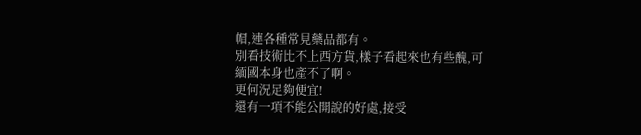帽,連各種常見藥品都有。
別看技術比不上西方貨,樣子看起來也有些醜,可緬國本身也產不了啊。
更何況足夠便宜!
還有一項不能公開說的好處,接受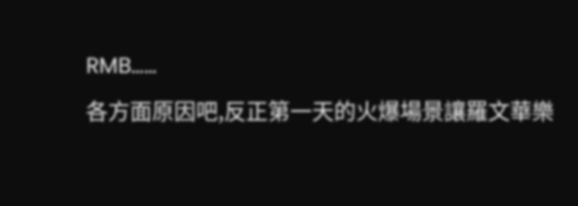RMB……
各方面原因吧,反正第一天的火爆場景讓羅文華樂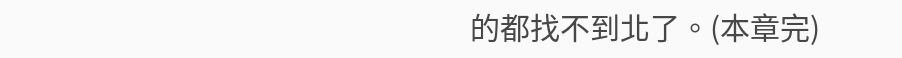的都找不到北了。(本章完)